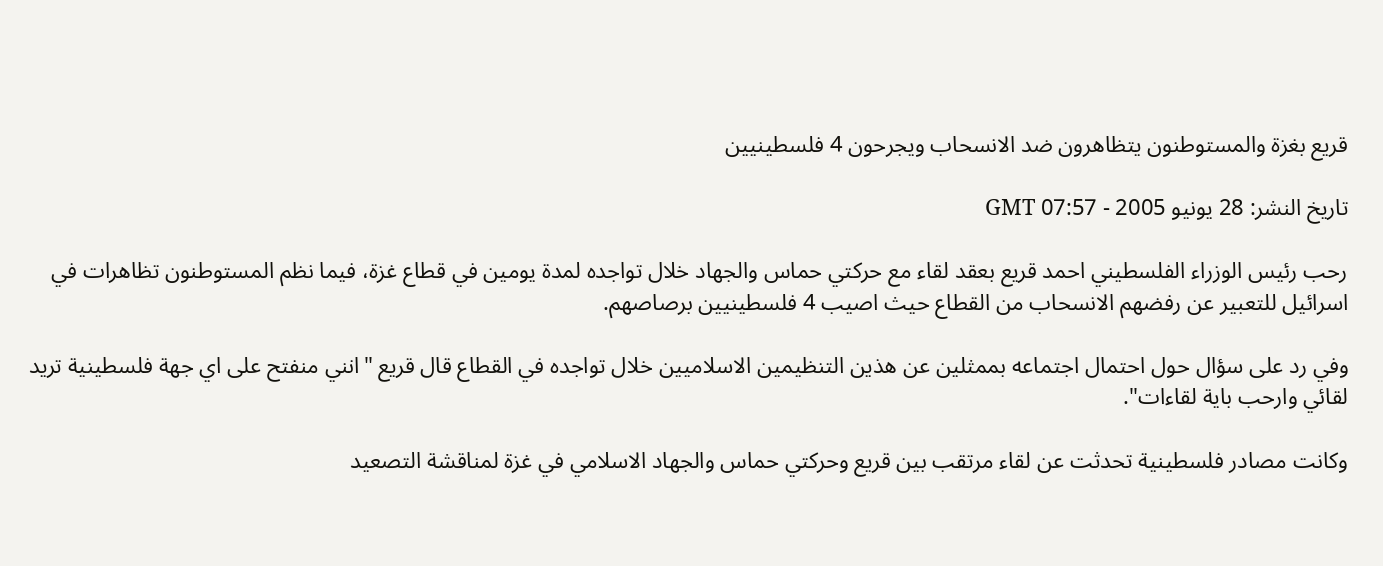قريع بغزة والمستوطنون يتظاهرون ضد الانسحاب ويجرحون 4 فلسطينيين

تاريخ النشر: 28 يونيو 2005 - 07:57 GMT

رحب رئيس الوزراء الفلسطيني احمد قريع بعقد لقاء مع حركتي حماس والجهاد خلال تواجده لمدة يومين في قطاع غزة، فيما نظم المستوطنون تظاهرات في اسرائيل للتعبير عن رفضهم الانسحاب من القطاع حيث اصيب 4 فلسطينيين برصاصهم.

وفي رد على سؤال حول احتمال اجتماعه بممثلين عن هذين التنظيمين الاسلاميين خلال تواجده في القطاع قال قريع "انني منفتح على اي جهة فلسطينية تريد لقائي وارحب باية لقاءات".

وكانت مصادر فلسطينية تحدثت عن لقاء مرتقب بين قريع وحركتي حماس والجهاد الاسلامي في غزة لمناقشة التصعيد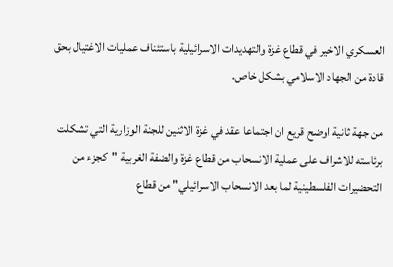العسكري الاخير في قطاع غزة والتهديدات الاسرائيلية باستئناف عمليات الاغتيال بحق قادة من الجهاد الاسلامي بشكل خاص.

من جهة ثانية اوضح قريع ان اجتماعا عقد في غزة الاثنين للجنة الوزارية التي تشكلت برئاسته للاشراف على عملية الانسحاب من قطاع غزة والضفة الغربية "كجزء من التحضيرات الفلسطينية لما بعد الانسحاب الاسرائيلي" من قطاع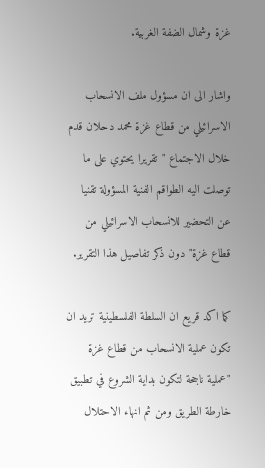غزة وشمال الضفة الغربية.

واشار الى ان مسؤول ملف الانسحاب الاسرائيلي من قطاع غزة محمد دحلان قدم خلال الاجتماع "تقريرا يحتوي على ما توصلت اليه الطواقم الفنية المسؤولة تقنيا عن التحضير للانسحاب الاسرائيلي من قطاع غزة" دون ذكر تفاصيل هذا التقرير.

كما اكد قريع ان السلطة الفلسطينية تريد ان تكون عملية الانسحاب من قطاع غزة "عملية ناجحة لتكون بداية الشروع في تطبيق خارطة الطريق ومن ثم انهاء الاحتلال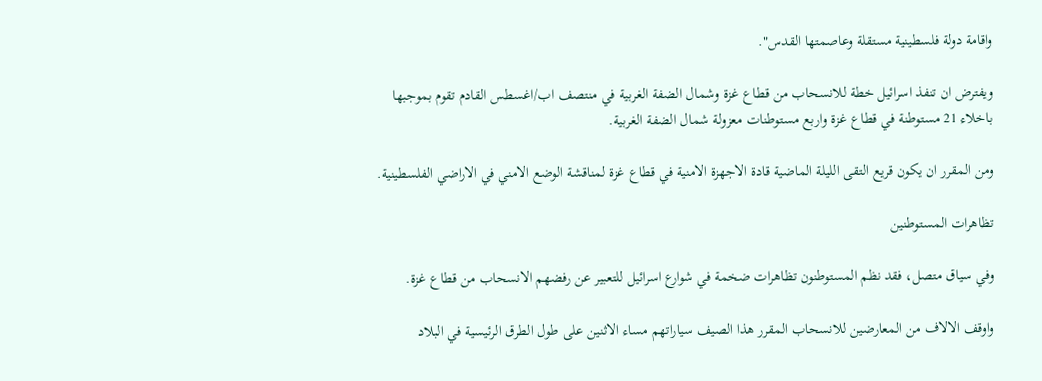واقامة دولة فلسطينية مستقلة وعاصمتها القدس".

ويفترض ان تنفذ اسرائيل خطة للانسحاب من قطاع غزة وشمال الضفة الغربية في منتصف اب/اغسطس القادم تقوم بموجبها باخلاء 21 مستوطنة في قطاع غزة واربع مستوطنات معزولة شمال الضفة الغربية.

ومن المقرر ان يكون قريع التقى الليلة الماضية قادة الاجهزة الامنية في قطاع غزة لمناقشة الوضع الامني في الاراضي الفلسطينية.

تظاهرات المستوطنين

وفي سياق متصل، فقد نظم المستوطنون تظاهرات ضخمة في شوارع اسرائيل للتعبير عن رفضهم الانسحاب من قطاع غزة.

واوقف الالاف من المعارضين للانسحاب المقرر هذا الصيف سياراتهم مساء الاثنين على طول الطرق الرئيسية في البلاد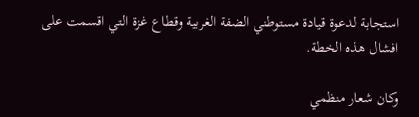استجابة لدعوة قيادة مستوطني الضفة الغربية وقطاع غزة التي اقسمت على افشال هذه الخطة.

وكان شعار منظمي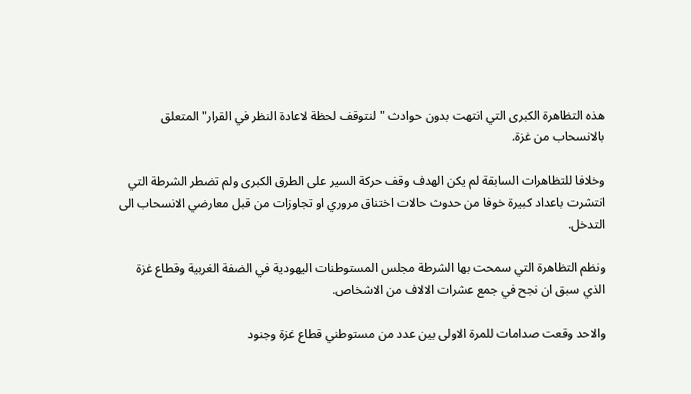هذه التظاهرة الكبرى التي انتهت بدون حوادث "لنتوقف لحظة لاعادة النظر في القرار" المتعلق بالانسحاب من غزة.

وخلافا للتظاهرات السابقة لم يكن الهدف وقف حركة السير على الطرق الكبرى ولم تضطر الشرطة التي انتشرت باعداد كبيرة خوفا من حدوث حالات اختناق مروري او تجاوزات من قبل معارضي الانسحاب الى التدخل.

ونظم التظاهرة التي سمحت بها الشرطة مجلس المستوطنات اليهودية في الضفة الغربية وقطاع غزة الذي سبق ان نجح في جمع عشرات الالاف من الاشخاص.

والاحد وقعت صدامات للمرة الاولى بين عدد من مستوطني قطاع غزة وجنود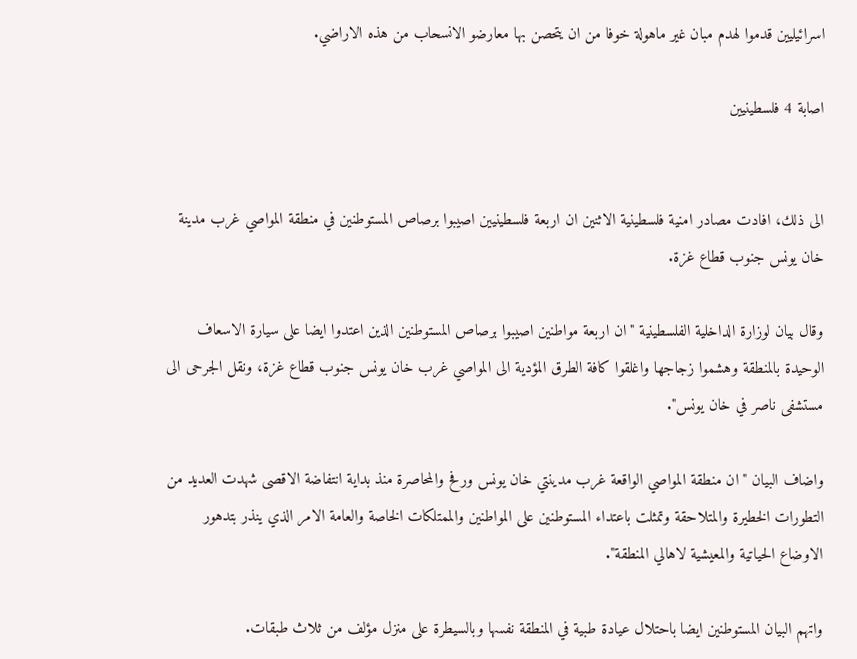اسرائيليين قدموا لهدم مبان غير ماهولة خوفا من ان يتحصن بها معارضو الانسحاب من هذه الاراضي.

اصابة 4 فلسطينيين


الى ذلك، افادت مصادر امنية فلسطينية الاثنين ان اربعة فلسطينيين اصيبوا برصاص المستوطنين في منطقة المواصي غرب مدينة خان يونس جنوب قطاع غزة.

وقال بيان لوزارة الداخلية الفلسطينية "ان اربعة مواطنين اصيبوا برصاص المستوطنين الذين اعتدوا ايضا على سيارة الاسعاف الوحيدة بالمنطقة وهشموا زجاجها واغلقوا كافة الطرق المؤدية الى المواصي غرب خان يونس جنوب قطاع غزة، ونقل الجرحى الى مستشفى ناصر في خان يونس".

واضاف البيان "ان منطقة المواصي الواقعة غرب مدينتي خان يونس ورفح والمحاصرة منذ بداية انتفاضة الاقصى شهدت العديد من التطورات الخطيرة والمتلاحقة وتمثلت باعتداء المستوطنين على المواطنين والممتلكات الخاصة والعامة الامر الذي ينذر بتدهور الاوضاع الحياتية والمعيشية لاهالي المنطقة".

واتهم البيان المستوطنين ايضا باحتلال عيادة طبية في المنطقة نفسها وبالسيطرة على منزل مؤلف من ثلاث طبقات.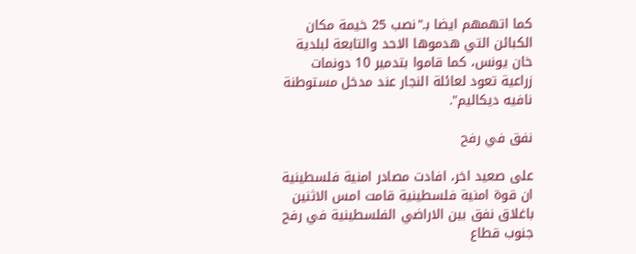كما اتهمهم ايضا بـ"نصب 25 خيمة مكان الكبائن التي هدموها الاحد والتابعة لبلدية خان يونس، كما قاموا بتدمير 10 دونمات زراعية تعود لعائلة النجار عند مدخل مستوطنة نافيه ديكاليم".

نفق في رفح

على صعيد اخر، افادت مصادر امنية فلسطينية ان قوة امنية فلسطينية قامت امس الاثنين باغلاق نفق بين الاراضي الفلسطينية في رفح جنوب قطاع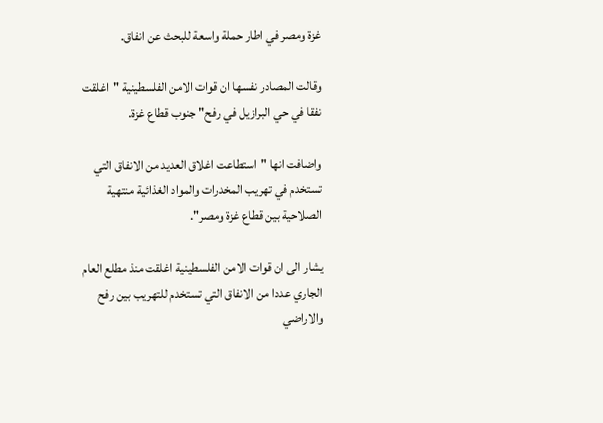غزة ومصر في اطار حملة واسعة للبحث عن انفاق.

وقالت المصادر نفسها ان قوات الامن الفلسطينية "اغلقت نفقا في حي البرازيل في رفح" جنوب قطاع غزة.

واضافت انها "استطاعت اغلاق العديد من الانفاق التي تستخدم في تهريب المخدرات والمواد الغذائية منتهية الصلاحية بين قطاع غزة ومصر".

يشار الى ان قوات الامن الفلسطينية اغلقت منذ مطلع العام الجاري عددا من الانفاق التي تستخدم للتهريب بين رفح والاراضي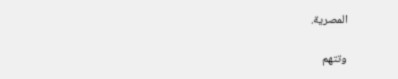المصرية.

وتتهم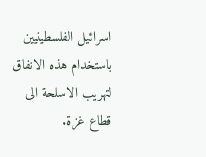اسرائيل الفلسطينيين باستخدام هذه الانفاق لتهريب الاسلحة الى قطاع غزة.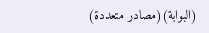(البوابة)(مصادر متعددة)